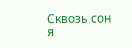Сквозь сон я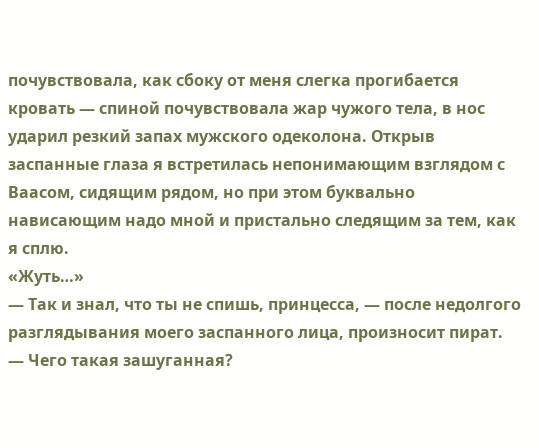почувствовала, как сбоку от меня слегка прогибается кровать — спиной почувствовала жар чужого тела, в нос ударил резкий запах мужского одеколона. Открыв заспанные глаза я встретилась непонимающим взглядом с Ваасом, сидящим рядом, но при этом буквально нависающим надо мной и пристально следящим за тем, как я сплю.
«Жуть…»
— Так и знал, что ты не спишь, принцесса, — после недолгого разглядывания моего заспанного лица, произносит пират. — Чего такая зашуганная?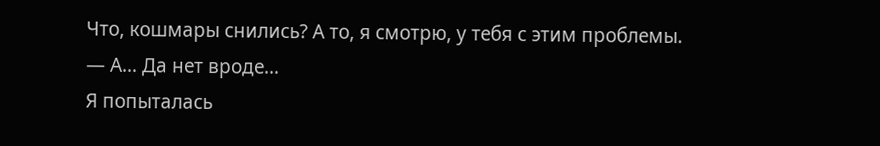Что, кошмары снились? А то, я смотрю, у тебя с этим проблемы.
— А… Да нет вроде…
Я попыталась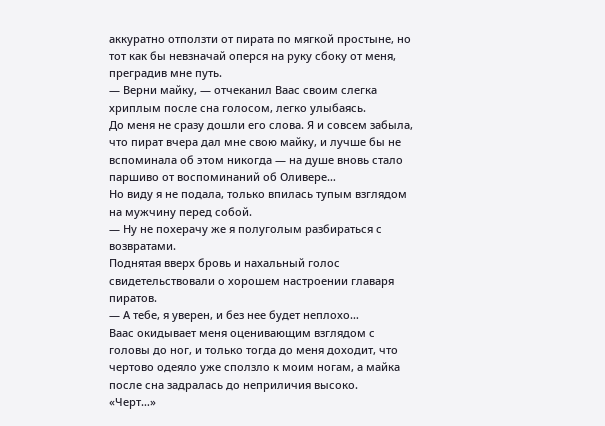аккуратно отползти от пирата по мягкой простыне, но тот как бы невзначай оперся на руку сбоку от меня, преградив мне путь.
— Верни майку, — отчеканил Ваас своим слегка хриплым после сна голосом, легко улыбаясь.
До меня не сразу дошли его слова. Я и совсем забыла, что пират вчера дал мне свою майку, и лучше бы не вспоминала об этом никогда — на душе вновь стало паршиво от воспоминаний об Оливере…
Но виду я не подала, только впилась тупым взглядом на мужчину перед собой.
— Ну не похерачу же я полуголым разбираться с возвратами.
Поднятая вверх бровь и нахальный голос свидетельствовали о хорошем настроении главаря пиратов.
— А тебе, я уверен, и без нее будет неплохо…
Ваас окидывает меня оценивающим взглядом с головы до ног, и только тогда до меня доходит, что чертово одеяло уже сползло к моим ногам, а майка после сна задралась до неприличия высоко.
«Черт…»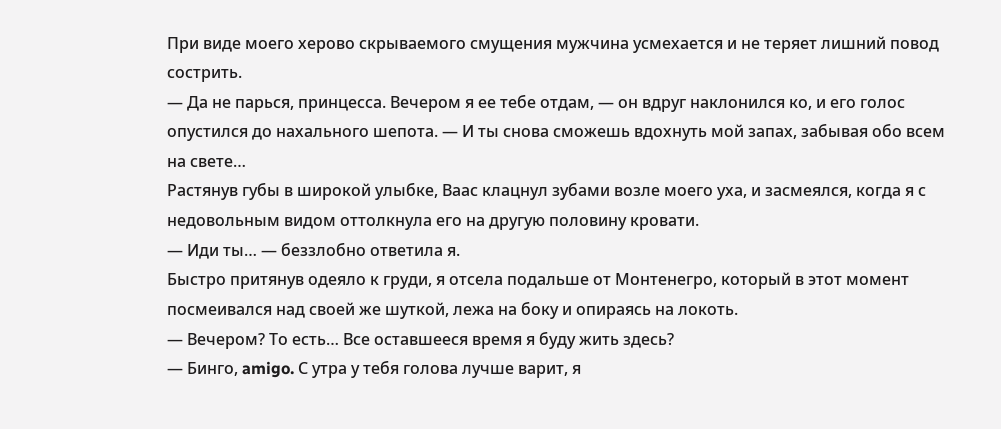При виде моего херово скрываемого смущения мужчина усмехается и не теряет лишний повод сострить.
— Да не парься, принцесса. Вечером я ее тебе отдам, — он вдруг наклонился ко, и его голос опустился до нахального шепота. — И ты снова сможешь вдохнуть мой запах, забывая обо всем на свете…
Растянув губы в широкой улыбке, Ваас клацнул зубами возле моего уха, и засмеялся, когда я с недовольным видом оттолкнула его на другую половину кровати.
— Иди ты… — беззлобно ответила я.
Быстро притянув одеяло к груди, я отсела подальше от Монтенегро, который в этот момент посмеивался над своей же шуткой, лежа на боку и опираясь на локоть.
— Вечером? То есть… Все оставшееся время я буду жить здесь?
— Бинго, amigo. С утра у тебя голова лучше варит, я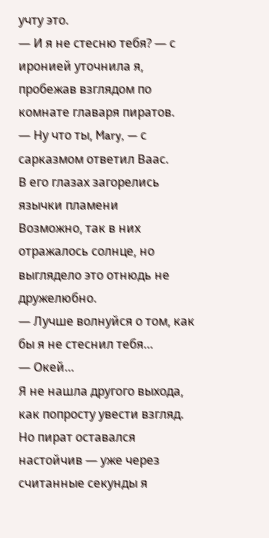учту это.
— И я не стесню тебя? — с иронией уточнила я, пробежав взглядом по комнате главаря пиратов.
— Ну что ты, Mary, — с сарказмом ответил Ваас.
В его глазах загорелись язычки пламени
Возможно, так в них отражалось солнце, но выглядело это отнюдь не дружелюбно.
— Лучше волнуйся о том, как бы я не стеснил тебя…
— Окей…
Я не нашла другого выхода, как попросту увести взгляд. Но пират оставался настойчив — уже через считанные секунды я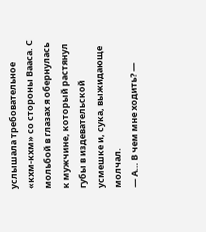услышала требовательное «кхм-кхм» со стороны Вааса. С мольбой в глазах я обернулась к мужчине, который растянул губы в издевательской усмешке и, сука, выжидающе молчал.
— А… В чем мне ходить? —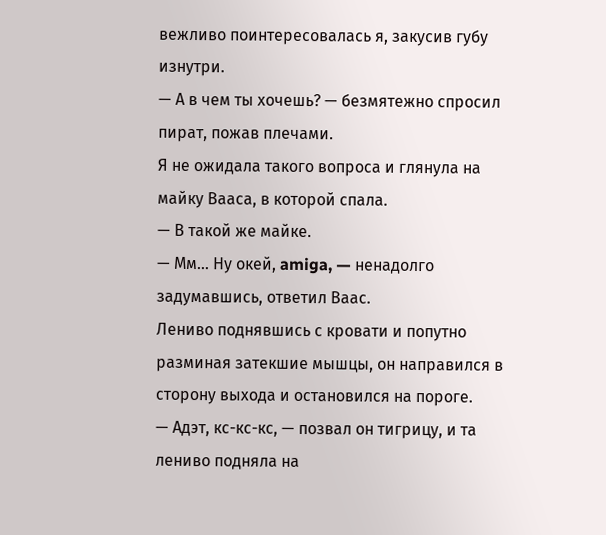вежливо поинтересовалась я, закусив губу изнутри.
— А в чем ты хочешь? — безмятежно спросил пират, пожав плечами.
Я не ожидала такого вопроса и глянула на майку Вааса, в которой спала.
— В такой же майке.
— Мм… Ну окей, amiga, — ненадолго задумавшись, ответил Ваас.
Лениво поднявшись с кровати и попутно разминая затекшие мышцы, он направился в сторону выхода и остановился на пороге.
— Адэт, кс-кс-кс, — позвал он тигрицу, и та лениво подняла на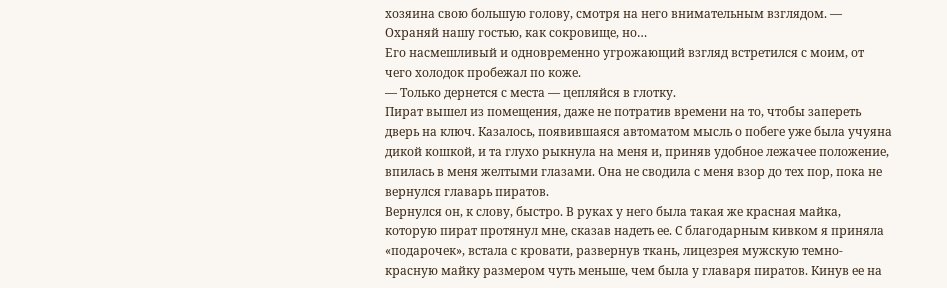хозяина свою большую голову, смотря на него внимательным взглядом. — Охраняй нашу гостью, как сокровище, но…
Его насмешливый и одновременно угрожающий взгляд встретился с моим, от чего холодок пробежал по коже.
— Только дернется с места — цепляйся в глотку.
Пират вышел из помещения, даже не потратив времени на то, чтобы запереть дверь на ключ. Казалось, появившаяся автоматом мысль о побеге уже была учуяна дикой кошкой, и та глухо рыкнула на меня и, приняв удобное лежачее положение, впилась в меня желтыми глазами. Она не сводила с меня взор до тех пор, пока не вернулся главарь пиратов.
Вернулся он, к слову, быстро. В руках у него была такая же красная майка, которую пират протянул мне, сказав надеть ее. С благодарным кивком я приняла «подарочек», встала с кровати, развернув ткань, лицезрея мужскую темно-красную майку размером чуть меньше, чем была у главаря пиратов. Кинув ее на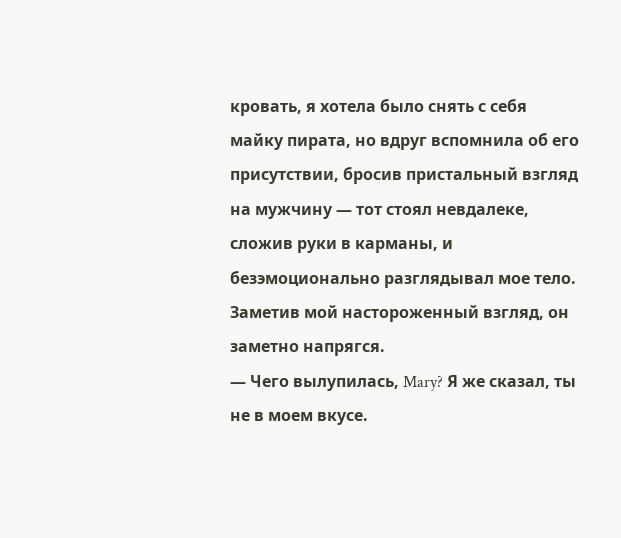кровать, я хотела было снять с себя майку пирата, но вдруг вспомнила об его присутствии, бросив пристальный взгляд на мужчину — тот стоял невдалеке, сложив руки в карманы, и безэмоционально разглядывал мое тело. Заметив мой настороженный взгляд, он заметно напрягся.
— Чего вылупилась, Mary? Я же сказал, ты не в моем вкусе.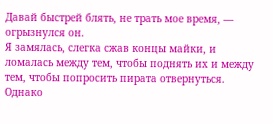Давай быстрей блять, не трать мое время, — огрызнулся он.
Я замялась, слегка сжав концы майки, и ломалась между тем, чтобы поднять их и между тем, чтобы попросить пирата отвернуться. Однако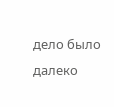дело было далеко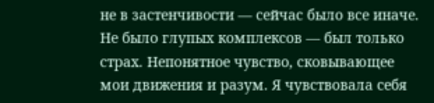не в застенчивости — сейчас было все иначе. Не было глупых комплексов — был только страх. Непонятное чувство, сковывающее мои движения и разум. Я чувствовала себя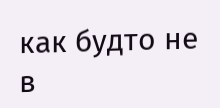как будто не в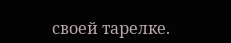своей тарелке.